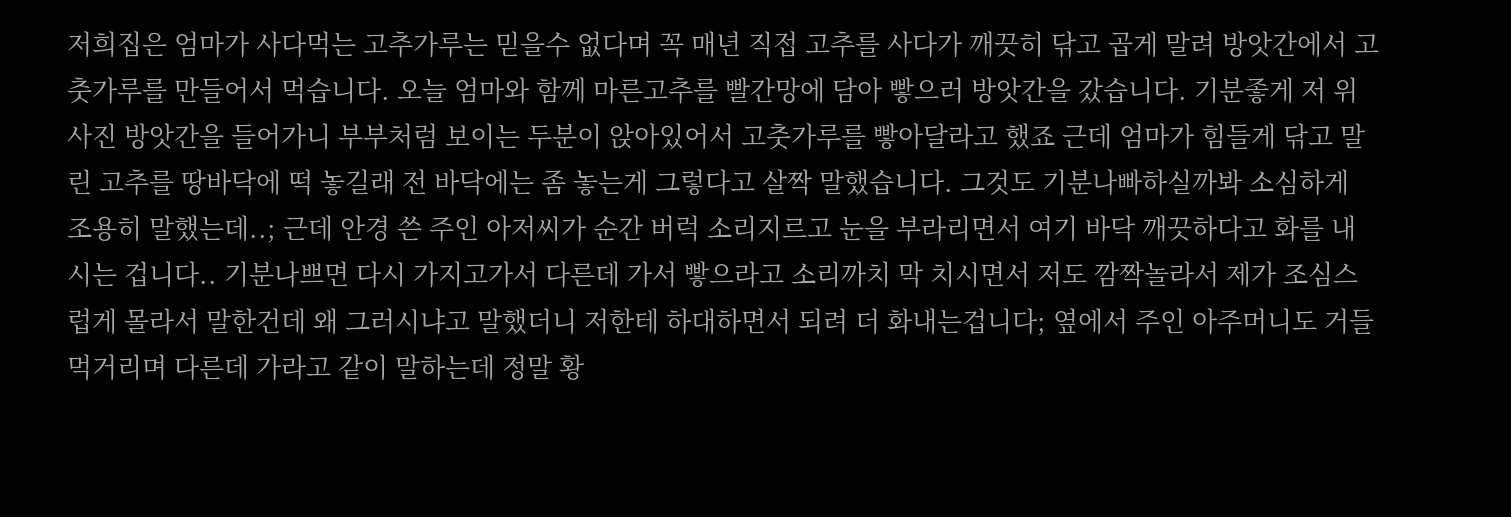저희집은 엄마가 사다먹는 고추가루는 믿을수 없다며 꼭 매년 직접 고추를 사다가 깨끗히 닦고 곱게 말려 방앗간에서 고춧가루를 만들어서 먹습니다. 오늘 엄마와 함께 마른고추를 빨간망에 담아 빻으러 방앗간을 갔습니다. 기분좋게 저 위사진 방앗간을 들어가니 부부처럼 보이는 두분이 앉아있어서 고춧가루를 빻아달라고 했죠 근데 엄마가 힘들게 닦고 말린 고추를 땅바닥에 떡 놓길래 전 바닥에는 좀 놓는게 그렇다고 살짝 말했습니다. 그것도 기분나빠하실까봐 소심하게 조용히 말했는데..; 근데 안경 쓴 주인 아저씨가 순간 버럭 소리지르고 눈을 부라리면서 여기 바닥 깨끗하다고 화를 내시는 겁니다.. 기분나쁘면 다시 가지고가서 다른데 가서 빻으라고 소리까치 막 치시면서 저도 깜짝놀라서 제가 조심스럽게 몰라서 말한건데 왜 그러시냐고 말했더니 저한테 하대하면서 되려 더 화내는겁니다; 옆에서 주인 아주머니도 거들먹거리며 다른데 가라고 같이 말하는데 정말 황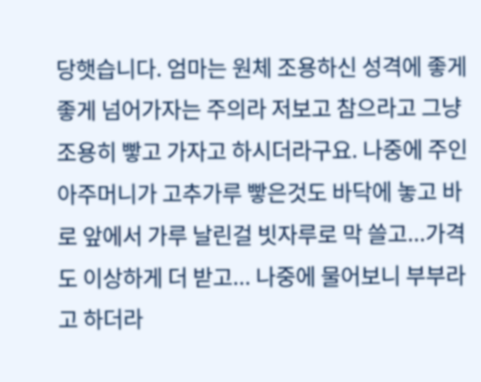당햇습니다. 엄마는 원체 조용하신 성격에 좋게좋게 넘어가자는 주의라 저보고 참으라고 그냥 조용히 빻고 가자고 하시더라구요. 나중에 주인 아주머니가 고추가루 빻은것도 바닥에 놓고 바로 앞에서 가루 날린걸 빗자루로 막 쓸고...가격도 이상하게 더 받고... 나중에 물어보니 부부라고 하더라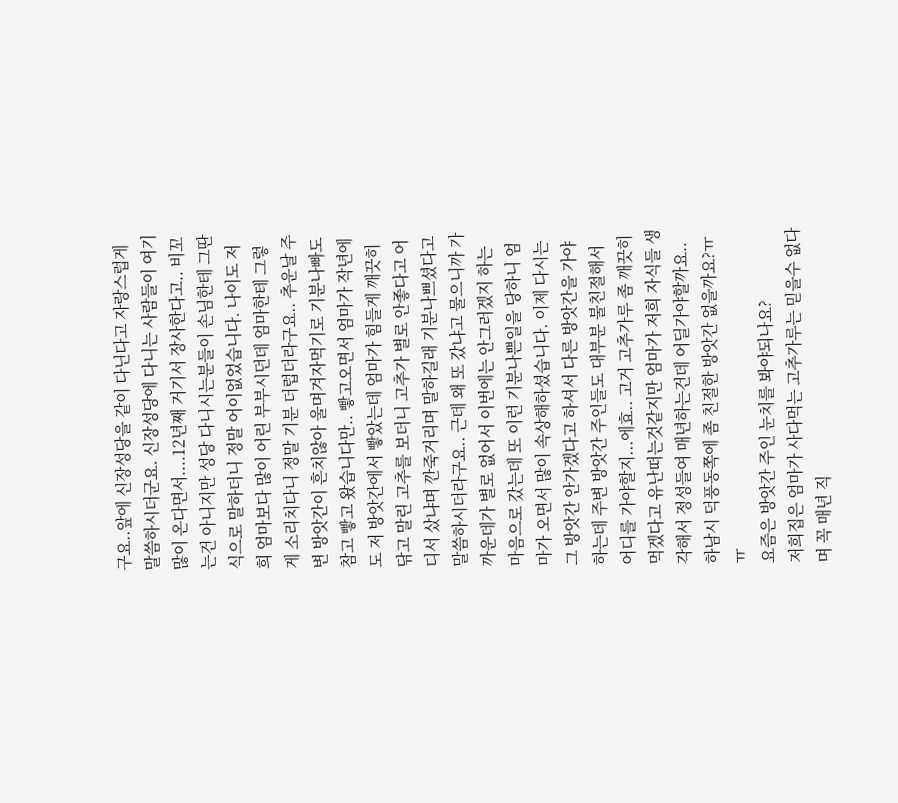구요..앞에 신장성당을 같이 다닌다고 자랑스럽게 말씀하시더군요. 신장성당에 다니는 사람들이 여기 많이 온다면서....12년째 거기서 장사한다고.. 비꼬는건 아니지만 성당 다니시는분들이 손님한테 그딴식으로 말하더니 정말 어이없었습니다. 나이도 저희 엄마보다 많이 어린 부부시던데 엄마한테 그렇게 소리치다니 정말 기분 더럽더라구요.. 추운날 주변 방앗간이 흔치않아 울며겨자먹기로 기분나빠도 참고 빻고 왔습니다만.. 빻고오면서 엄마가 작년에도 저 방앗간에서 빻았는데 엄마가 힘들게 깨끗히 닦고 말린 고추를 보더니 고추가 별로 안좋다고 어디서 샀냐며 깐죽거리며 말하길래 기분나쁘셨다고 말씀하시더라구요.. 근데 왜 또 갔냐고 물으니까 가까운데가 별로 없어서 이번에는 안그러겠지 하는 마음으로 갔는데 또 이런 기분나쁜일을 당하니 엄마가 오면서 많이 속상해하셨습니다. 이제 다시는 그 방앗간 안가겠다고 하셔서 다른 방앗간을 가야하는데 주변 방앗간 주인들도 대부분 불친절해서 어디를 가야할지...에효.. 고거 고추가루 좀 깨끗히 먹겠다고 유난떠는것같지만 엄마가 저희 자식들 생각해서 정성들여 매년하는건데 어딜가야할까요..하남시 덕풍동쪽에 좀 친절한 방앗간 없을까요?ㅠㅠ
요즘은 방앗간 주인 눈치를 봐야되나요?
저희집은 엄마가 사다먹는 고추가루는 믿을수 없다며 꼭 매년 직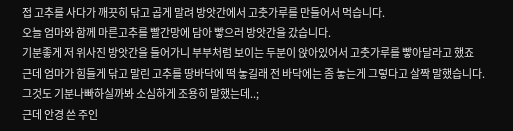접 고추를 사다가 깨끗히 닦고 곱게 말려 방앗간에서 고춧가루를 만들어서 먹습니다.
오늘 엄마와 함께 마른고추를 빨간망에 담아 빻으러 방앗간을 갔습니다.
기분좋게 저 위사진 방앗간을 들어가니 부부처럼 보이는 두분이 앉아있어서 고춧가루를 빻아달라고 했죠
근데 엄마가 힘들게 닦고 말린 고추를 땅바닥에 떡 놓길래 전 바닥에는 좀 놓는게 그렇다고 살짝 말했습니다.
그것도 기분나빠하실까봐 소심하게 조용히 말했는데..;
근데 안경 쓴 주인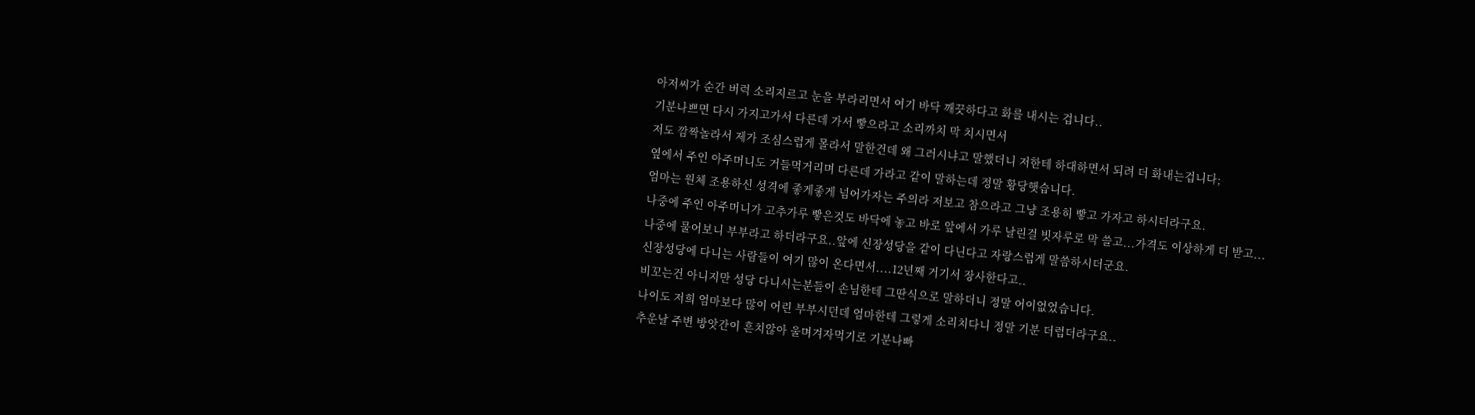아저씨가 순간 버럭 소리지르고 눈을 부라리면서 여기 바닥 깨끗하다고 화를 내시는 겁니다..
기분나쁘면 다시 가지고가서 다른데 가서 빻으라고 소리까치 막 치시면서
저도 깜짝놀라서 제가 조심스럽게 몰라서 말한건데 왜 그러시냐고 말했더니 저한테 하대하면서 되려 더 화내는겁니다;
옆에서 주인 아주머니도 거들먹거리며 다른데 가라고 같이 말하는데 정말 황당햇습니다.
엄마는 원체 조용하신 성격에 좋게좋게 넘어가자는 주의라 저보고 참으라고 그냥 조용히 빻고 가자고 하시더라구요.
나중에 주인 아주머니가 고추가루 빻은것도 바닥에 놓고 바로 앞에서 가루 날린걸 빗자루로 막 쓸고...가격도 이상하게 더 받고...
나중에 물어보니 부부라고 하더라구요..앞에 신장성당을 같이 다닌다고 자랑스럽게 말씀하시더군요.
신장성당에 다니는 사람들이 여기 많이 온다면서....12년째 거기서 장사한다고..
비꼬는건 아니지만 성당 다니시는분들이 손님한테 그딴식으로 말하더니 정말 어이없었습니다.
나이도 저희 엄마보다 많이 어린 부부시던데 엄마한테 그렇게 소리치다니 정말 기분 더럽더라구요..
추운날 주변 방앗간이 흔치않아 울며겨자먹기로 기분나빠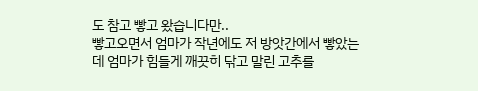도 참고 빻고 왔습니다만..
빻고오면서 엄마가 작년에도 저 방앗간에서 빻았는데 엄마가 힘들게 깨끗히 닦고 말린 고추를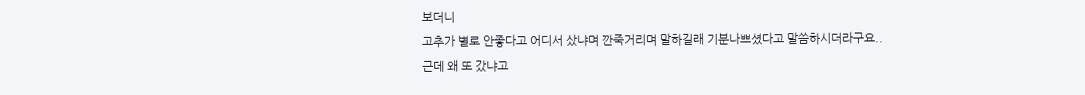보더니
고추가 별로 안좋다고 어디서 샀냐며 깐죽거리며 말하길래 기분나쁘셨다고 말씀하시더라구요..
근데 왜 또 갔냐고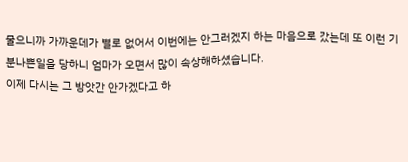물으니까 가까운데가 별로 없어서 이번에는 안그러겠지 하는 마음으로 갔는데 또 이런 기분나쁜일을 당하니 엄마가 오면서 많이 속상해하셨습니다.
이제 다시는 그 방앗간 안가겠다고 하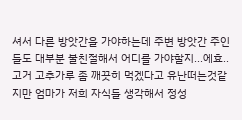셔서 다른 방앗간을 가야하는데 주변 방앗간 주인들도 대부분 불친절해서 어디를 가야할지...에효..
고거 고추가루 좀 깨끗히 먹겠다고 유난떠는것같지만 엄마가 저희 자식들 생각해서 정성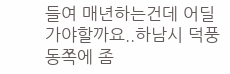들여 매년하는건데 어딜가야할까요..하남시 덕풍동쪽에 좀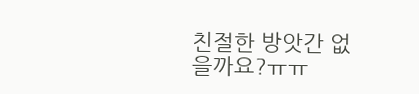친절한 방앗간 없을까요?ㅠㅠ